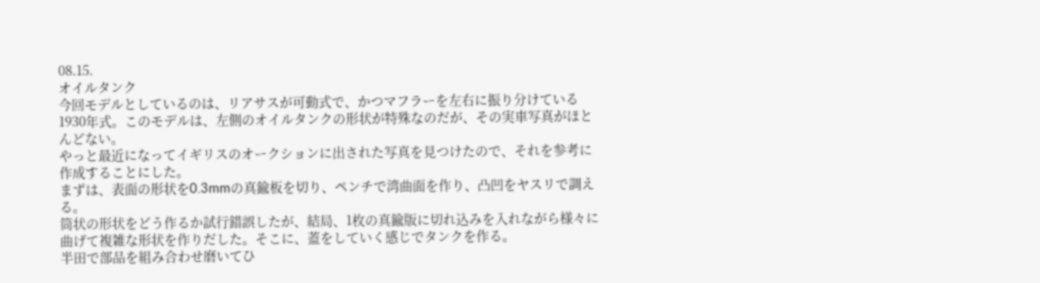08.15.
オイルタンク
今回モデルとしているのは、リアサスが可動式で、かつマフラーを左右に振り分けている1930年式。このモデルは、左側のオイルタンクの形状が特殊なのだが、その実車写真がほとんどない。
やっと最近になってイギリスのオークションに出された写真を見つけたので、それを参考に作成することにした。
まずは、表面の形状を0.3mmの真鍮板を切り、ペンチで湾曲面を作り、凸凹をヤスリで調える。
筒状の形状をどう作るか試行錯誤したが、結局、1枚の真鍮版に切れ込みを入れながら様々に曲げて複雑な形状を作りだした。そこに、蓋をしていく感じでタンクを作る。
半田で部品を組み合わせ磨いてひ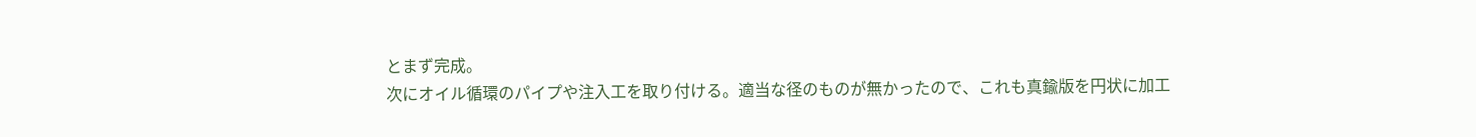とまず完成。
次にオイル循環のパイプや注入工を取り付ける。適当な径のものが無かったので、これも真鍮版を円状に加工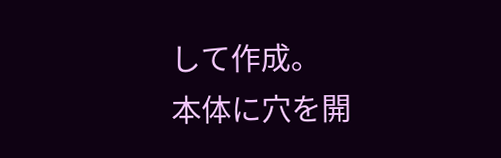して作成。
本体に穴を開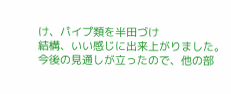け、パイプ類を半田づけ
結構、いい感じに出来上がりました。
今後の見通しが立ったので、他の部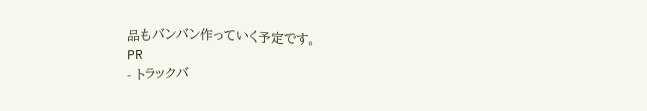品もバンバン作っていく予定です。
PR
- トラックバ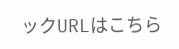ックURLはこちら